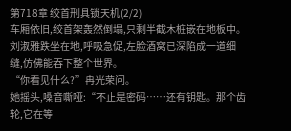第718章 绞首刑具锁天机(2/2)
车厢依旧,绞首架轰然倒塌,只剩半截木桩嵌在地板中。刘淑雅跌坐在地,呼吸急促,左脸酒窝已深陷成一道细缝,仿佛能吞下整个世界。
“你看见什么?”冉光荣问。
她摇头,嗓音嘶哑:“不止是密码……还有钥匙。那个齿轮,它在等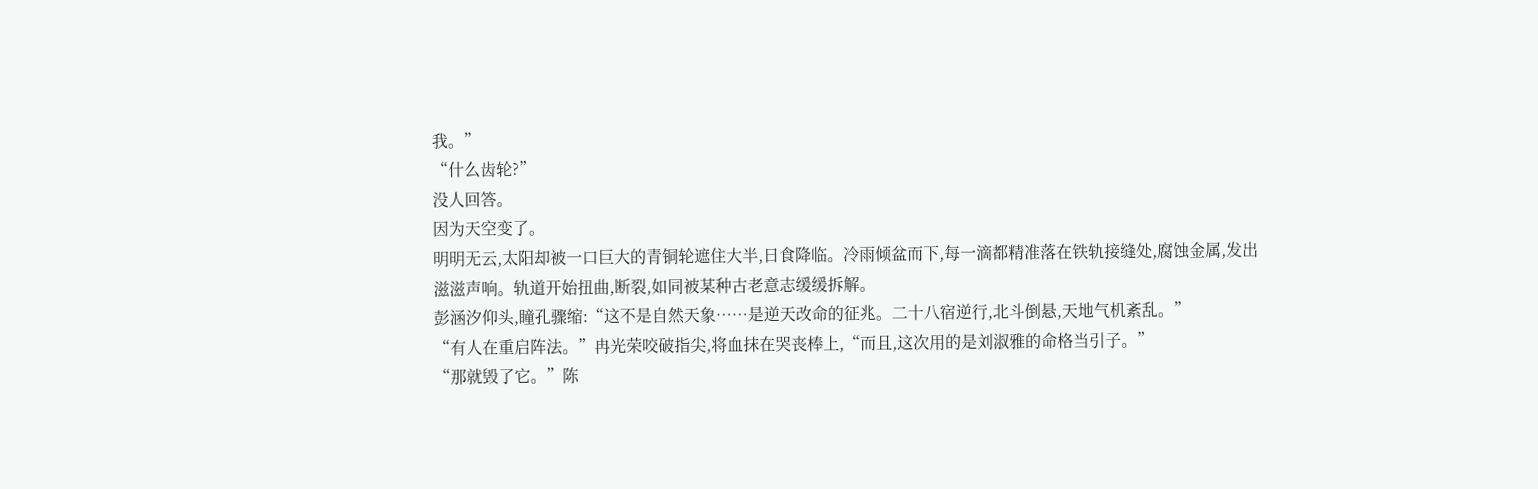我。”
“什么齿轮?”
没人回答。
因为天空变了。
明明无云,太阳却被一口巨大的青铜轮遮住大半,日食降临。冷雨倾盆而下,每一滴都精准落在铁轨接缝处,腐蚀金属,发出滋滋声响。轨道开始扭曲,断裂,如同被某种古老意志缓缓拆解。
彭涵汐仰头,瞳孔骤缩:“这不是自然天象……是逆天改命的征兆。二十八宿逆行,北斗倒悬,天地气机紊乱。”
“有人在重启阵法。”冉光荣咬破指尖,将血抹在哭丧棒上,“而且,这次用的是刘淑雅的命格当引子。”
“那就毁了它。”陈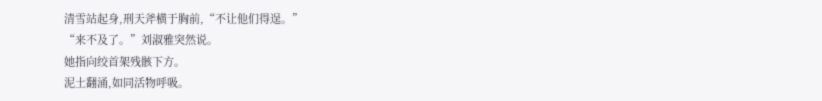清雪站起身,刑天斧横于胸前,“不让他们得逞。”
“来不及了。”刘淑雅突然说。
她指向绞首架残骸下方。
泥土翻涌,如同活物呼吸。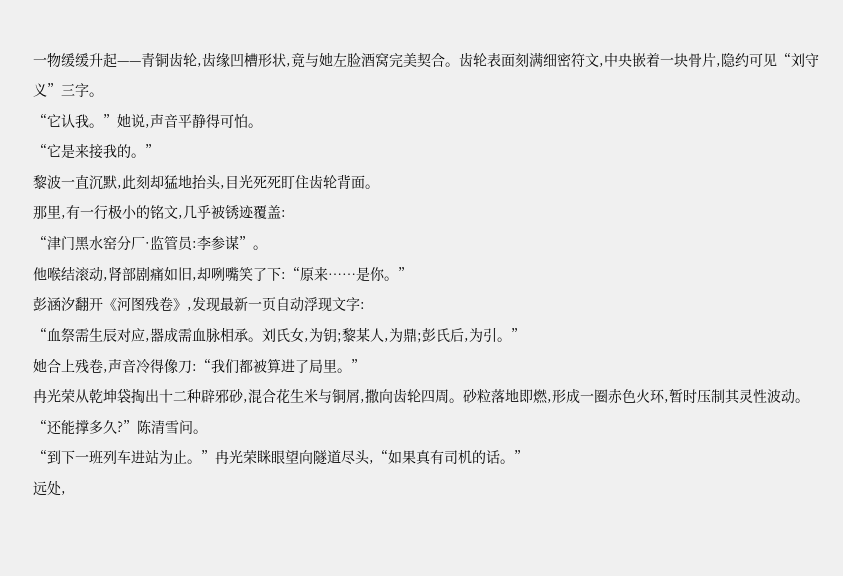一物缓缓升起——青铜齿轮,齿缘凹槽形状,竟与她左脸酒窝完美契合。齿轮表面刻满细密符文,中央嵌着一块骨片,隐约可见“刘守义”三字。
“它认我。”她说,声音平静得可怕。
“它是来接我的。”
黎波一直沉默,此刻却猛地抬头,目光死死盯住齿轮背面。
那里,有一行极小的铭文,几乎被锈迹覆盖:
“津门黑水窑分厂·监管员:李参谋”。
他喉结滚动,肾部剧痛如旧,却咧嘴笑了下:“原来……是你。”
彭涵汐翻开《河图残卷》,发现最新一页自动浮现文字:
“血祭需生辰对应,器成需血脉相承。刘氏女,为钥;黎某人,为鼎;彭氏后,为引。”
她合上残卷,声音冷得像刀:“我们都被算进了局里。”
冉光荣从乾坤袋掏出十二种辟邪砂,混合花生米与铜屑,撒向齿轮四周。砂粒落地即燃,形成一圈赤色火环,暂时压制其灵性波动。
“还能撑多久?”陈清雪问。
“到下一班列车进站为止。”冉光荣眯眼望向隧道尽头,“如果真有司机的话。”
远处,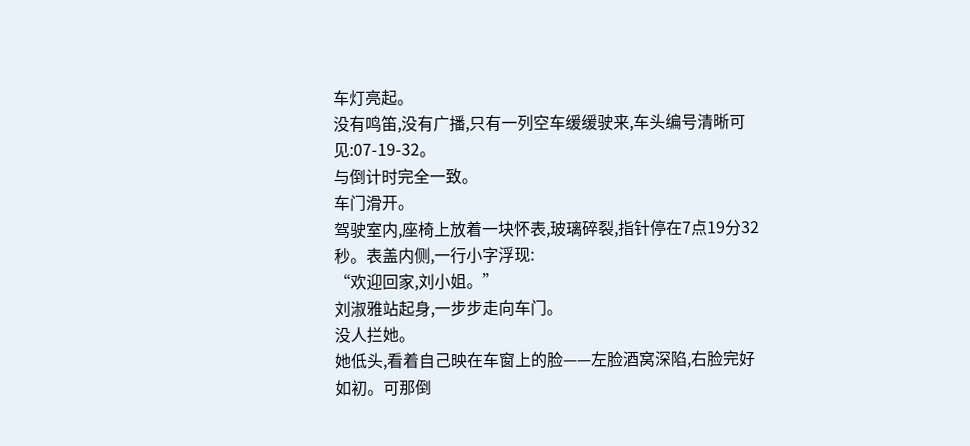车灯亮起。
没有鸣笛,没有广播,只有一列空车缓缓驶来,车头编号清晰可见:07-19-32。
与倒计时完全一致。
车门滑开。
驾驶室内,座椅上放着一块怀表,玻璃碎裂,指针停在7点19分32秒。表盖内侧,一行小字浮现:
“欢迎回家,刘小姐。”
刘淑雅站起身,一步步走向车门。
没人拦她。
她低头,看着自己映在车窗上的脸——左脸酒窝深陷,右脸完好如初。可那倒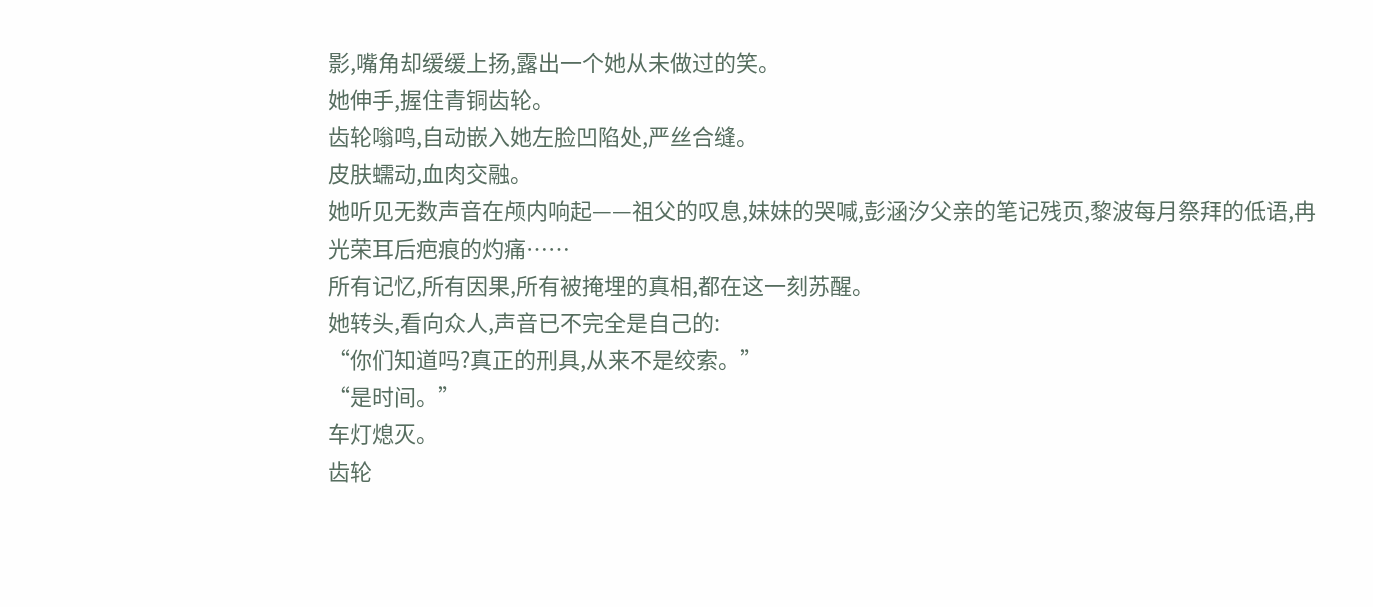影,嘴角却缓缓上扬,露出一个她从未做过的笑。
她伸手,握住青铜齿轮。
齿轮嗡鸣,自动嵌入她左脸凹陷处,严丝合缝。
皮肤蠕动,血肉交融。
她听见无数声音在颅内响起——祖父的叹息,妹妹的哭喊,彭涵汐父亲的笔记残页,黎波每月祭拜的低语,冉光荣耳后疤痕的灼痛……
所有记忆,所有因果,所有被掩埋的真相,都在这一刻苏醒。
她转头,看向众人,声音已不完全是自己的:
“你们知道吗?真正的刑具,从来不是绞索。”
“是时间。”
车灯熄灭。
齿轮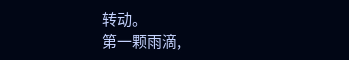转动。
第一颗雨滴,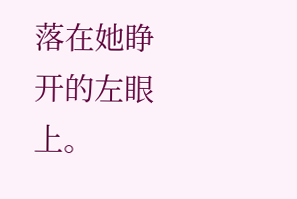落在她睁开的左眼上。